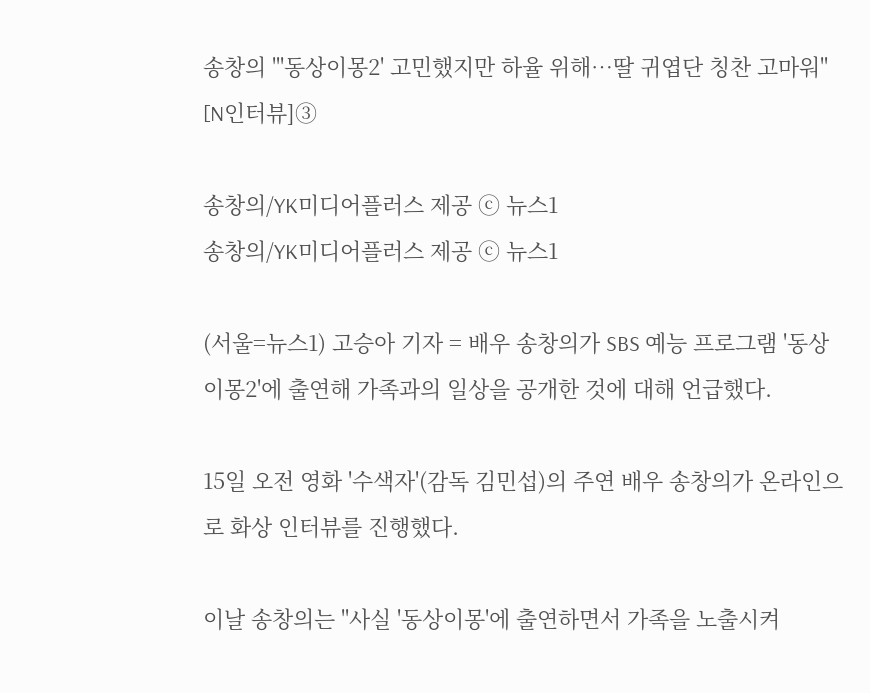송창의 "'동상이몽2' 고민했지만 하율 위해…딸 귀엽단 칭찬 고마워" [N인터뷰]③

송창의/YK미디어플러스 제공 ⓒ 뉴스1
송창의/YK미디어플러스 제공 ⓒ 뉴스1

(서울=뉴스1) 고승아 기자 = 배우 송창의가 SBS 예능 프로그램 '동상이몽2'에 출연해 가족과의 일상을 공개한 것에 대해 언급했다.

15일 오전 영화 '수색자'(감독 김민섭)의 주연 배우 송창의가 온라인으로 화상 인터뷰를 진행했다.

이날 송창의는 "사실 '동상이몽'에 출연하면서 가족을 노출시켜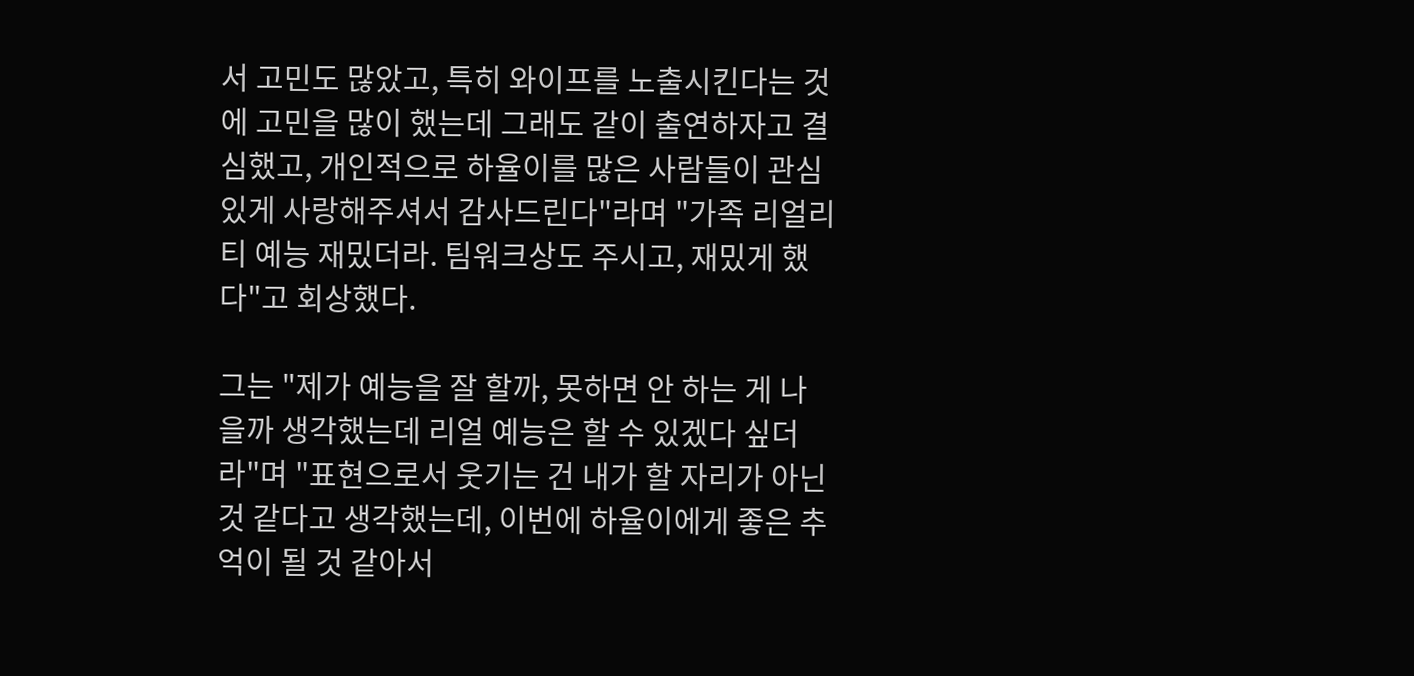서 고민도 많았고, 특히 와이프를 노출시킨다는 것에 고민을 많이 했는데 그래도 같이 출연하자고 결심했고, 개인적으로 하율이를 많은 사람들이 관심있게 사랑해주셔서 감사드린다"라며 "가족 리얼리티 예능 재밌더라. 팀워크상도 주시고, 재밌게 했다"고 회상했다.

그는 "제가 예능을 잘 할까, 못하면 안 하는 게 나을까 생각했는데 리얼 예능은 할 수 있겠다 싶더라"며 "표현으로서 웃기는 건 내가 할 자리가 아닌 것 같다고 생각했는데, 이번에 하율이에게 좋은 추억이 될 것 같아서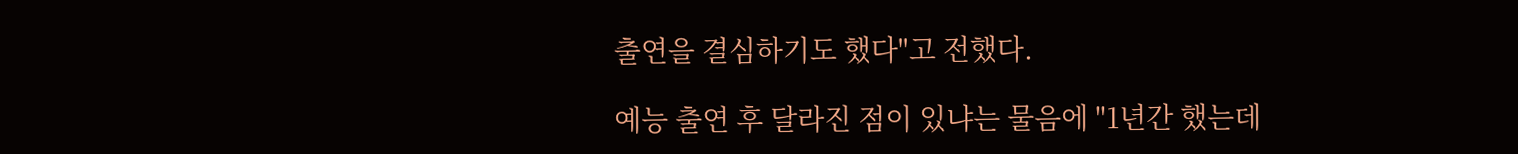출연을 결심하기도 했다"고 전했다.

예능 출연 후 달라진 점이 있냐는 물음에 "1년간 했는데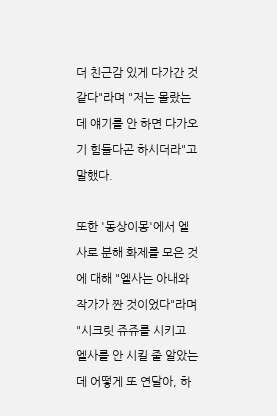더 친근감 있게 다가간 것 같다"라며 "저는 몰랐는데 얘기를 안 하면 다가오기 힘들다곤 하시더라"고 말했다.

또한 '동상이몽'에서 엘사로 분해 화제를 모은 것에 대해 "엘사는 아내와 작가가 짠 것이었다"라며 "시크릿 쥬쥬를 시키고 엘사를 안 시킬 줄 알았는데 어떻게 또 연달아, 하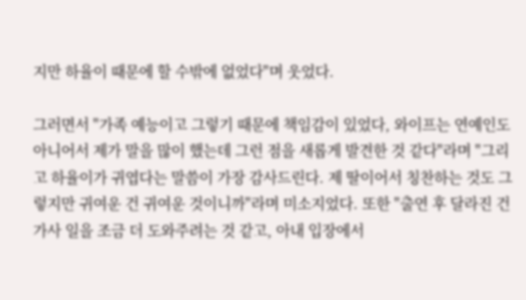지만 하율이 때문에 할 수밖에 없었다"며 웃었다.

그러면서 "가족 예능이고 그렇기 때문에 책임감이 있었다, 와이프는 연예인도 아니어서 제가 말을 많이 했는데 그런 점을 새롭게 발견한 것 같다"라며 "그리고 하율이가 귀엽다는 말씀이 가장 감사드린다. 제 딸이어서 칭찬하는 것도 그렇지만 귀여운 건 귀여운 것이니까"라며 미소지었다. 또한 "출연 후 달라진 건 가사 일을 조금 더 도와주려는 것 같고, 아내 입장에서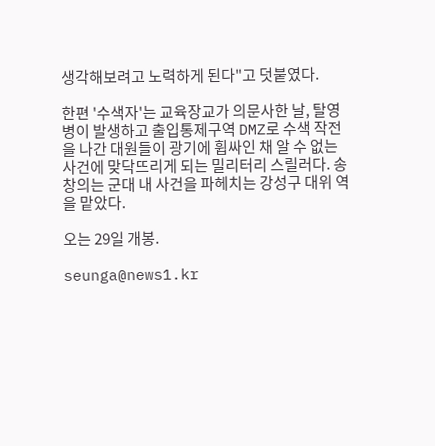생각해보려고 노력하게 된다"고 덧붙였다.

한편 '수색자'는 교육장교가 의문사한 날, 탈영병이 발생하고 출입통제구역 DMZ로 수색 작전을 나간 대원들이 광기에 휩싸인 채 알 수 없는 사건에 맞닥뜨리게 되는 밀리터리 스릴러다. 송창의는 군대 내 사건을 파헤치는 강성구 대위 역을 맡았다.

오는 29일 개봉.

seunga@news1.kr